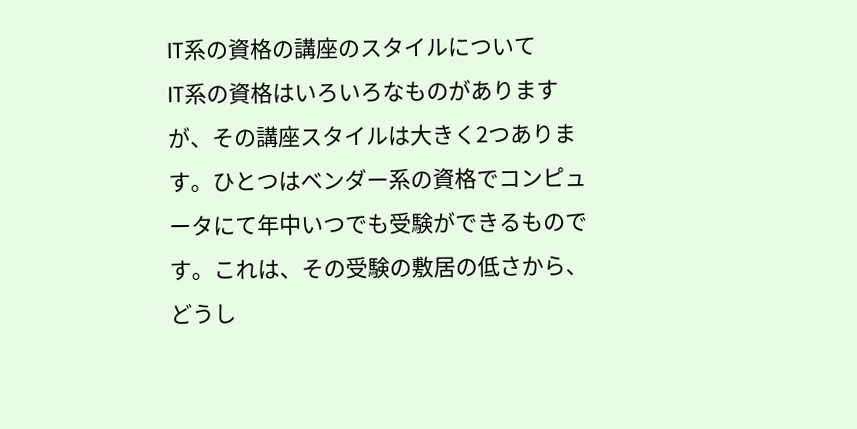IT系の資格の講座のスタイルについて
IT系の資格はいろいろなものがありますが、その講座スタイルは大きく2つあります。ひとつはベンダー系の資格でコンピュータにて年中いつでも受験ができるものです。これは、その受験の敷居の低さから、どうし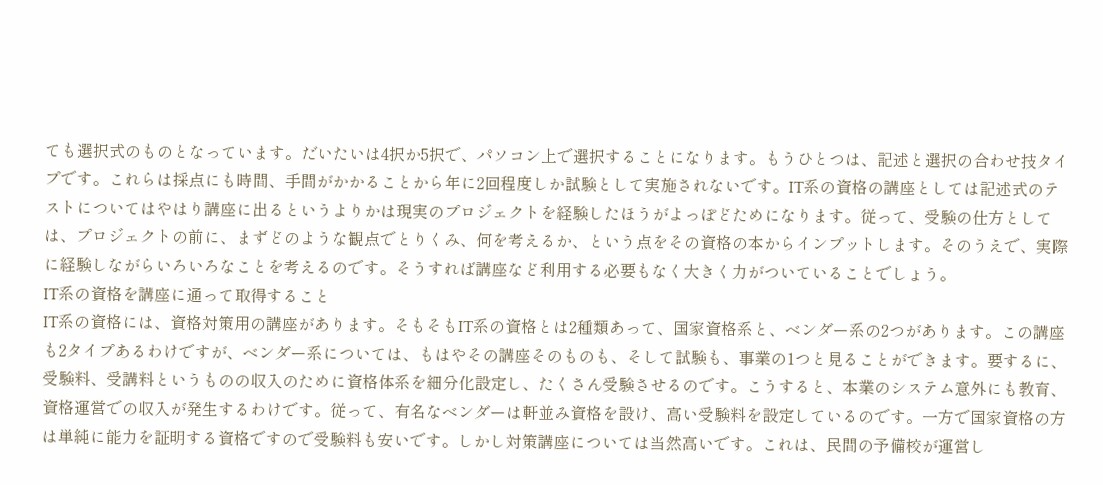ても選択式のものとなっています。だいたいは4択か5択で、パソコン上で選択することになります。もうひとつは、記述と選択の合わせ技タイプです。これらは採点にも時間、手間がかかることから年に2回程度しか試験として実施されないです。IT系の資格の講座としては記述式のテストについてはやはり講座に出るというよりかは現実のプロジェクトを経験したほうがよっぽどためになります。従って、受験の仕方としては、プロジェクトの前に、まずどのような観点でとりくみ、何を考えるか、という点をその資格の本からインプットします。そのうえで、実際に経験しながらいろいろなことを考えるのです。そうすれば講座など利用する必要もなく大きく力がついていることでしょう。
IT系の資格を講座に通って取得すること
IT系の資格には、資格対策用の講座があります。そもそもIT系の資格とは2種類あって、国家資格系と、ベンダー系の2つがあります。この講座も2タイプあるわけですが、ベンダー系については、もはやその講座そのものも、そして試験も、事業の1つと見ることができます。要するに、受験料、受講料というものの収入のために資格体系を細分化設定し、たくさん受験させるのです。こうすると、本業のシステム意外にも教育、資格運営での収入が発生するわけです。従って、有名なベンダーは軒並み資格を設け、高い受験料を設定しているのです。一方で国家資格の方は単純に能力を証明する資格ですので受験料も安いです。しかし対策講座については当然高いです。これは、民間の予備校が運営し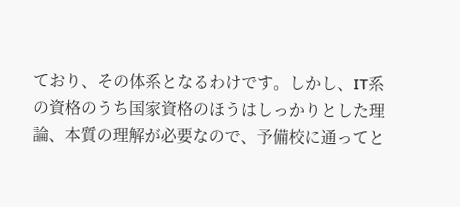ており、その体系となるわけです。しかし、IT系の資格のうち国家資格のほうはしっかりとした理論、本質の理解が必要なので、予備校に通ってと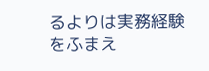るよりは実務経験をふまえ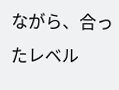ながら、合ったレベル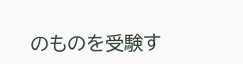のものを受験す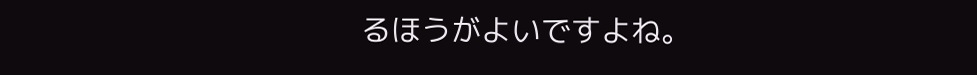るほうがよいですよね。